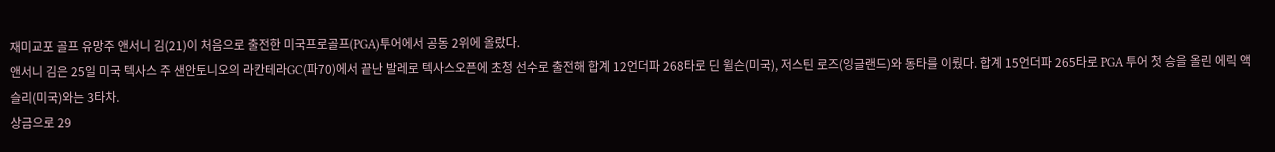재미교포 골프 유망주 앤서니 김(21)이 처음으로 출전한 미국프로골프(PGA)투어에서 공동 2위에 올랐다.
앤서니 김은 25일 미국 텍사스 주 샌안토니오의 라칸테라GC(파70)에서 끝난 발레로 텍사스오픈에 초청 선수로 출전해 합계 12언더파 268타로 딘 윌슨(미국), 저스틴 로즈(잉글랜드)와 동타를 이뤘다. 합계 15언더파 265타로 PGA 투어 첫 승을 올린 에릭 액슬리(미국)와는 3타차.
상금으로 29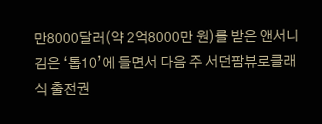만8000달러(약 2억8000만 원)를 받은 앤서니 김은 ‘톱10’에 들면서 다음 주 서던팜뷰로클래식 출전권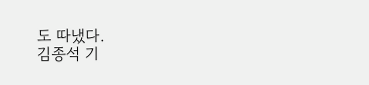도 따냈다.
김종석 기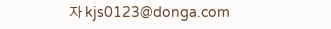자 kjs0123@donga.com